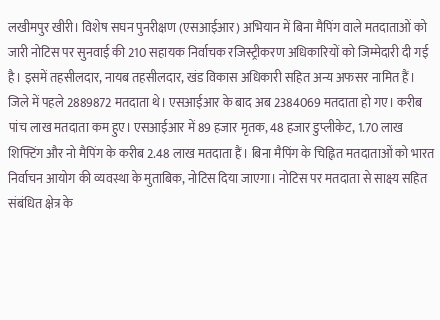लखीमपुर खीरी। विशेष सघन पुनरीक्षण (एसआईआर) अभियान में बिना मैपिंग वाले मतदाताओं को जारी नोटिस पर सुनवाई की 210 सहायक निर्वाचक रजिस्ट्रीकरण अधिकारियों को जिम्मेदारी दी गई है। इसमें तहसीलदार, नायब तहसीलदार, खंड विकास अधिकारी सहित अन्य अफसर नामित हैं।
जिले में पहले 2889872 मतदाता थे। एसआईआर के बाद अब 2384069 मतदाता हो गए। करीब पांच लाख मतदाता कम हुए। एसआईआर में 89 हजार मृतक, 48 हजार डुप्लीकेट, 1.70 लाख शिफ्टिंग और नो मैपिंग के करीब 2.48 लाख मतदाता हैं। बिना मैपिंग के चिह्नित मतदाताओं को भारत निर्वाचन आयोग की व्यवस्था के मुताबिक, नोटिस दिया जाएगा। नोटिस पर मतदाता से साक्ष्य सहित संबंधित क्षेत्र के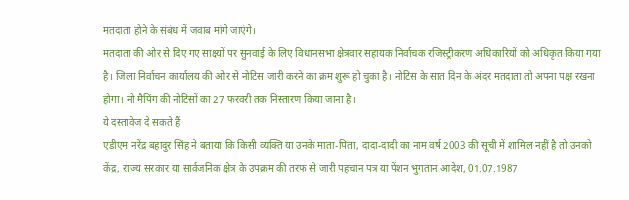मतदाता होने के संबंध में जवाब मांगे जाएंगे।
मतदाता की ओर से दिए गए साक्ष्यों पर सुनवाई के लिए विधानसभा क्षेत्रवार सहायक निर्वाचक रजिस्ट्रीकरण अधिकारियों को अधिकृत किया गया है। जिला निर्वाचन कार्यालय की ओर से नोटिस जारी करने का क्रम शुरू हो चुका है। नोटिस के सात दिन के अंदर मतदाता तो अपना पक्ष रखना होगा। नो मैपिंग की नोटिसों का 27 फरवरी तक निस्तारण किया जाना है।
ये दस्तावेज दे सकते हैं
एडीएम नरेंद्र बहादुर सिंह ने बताया कि किसी व्यक्ति या उनके माता-पिता, दादा-दादी का नाम वर्ष 2003 की सूची में शामिल नहीं है तो उनको केंद्र, राज्य सरकार या सार्वजनिक क्षेत्र के उपक्रम की तरफ से जारी पहचान पत्र या पेंशन भुगतान आदेश, 01.07.1987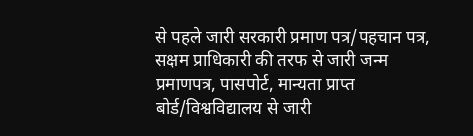से पहले जारी सरकारी प्रमाण पत्र/पहचान पत्र, सक्षम प्राधिकारी की तरफ से जारी जन्म प्रमाणपत्र, पासपोर्ट, मान्यता प्राप्त बोर्ड/विश्वविद्यालय से जारी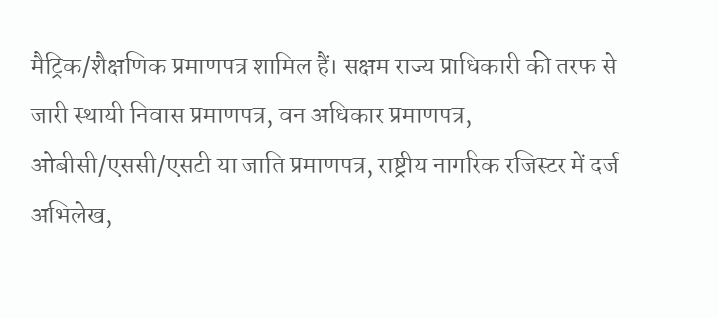मैट्रिक/शैक्षणिक प्रमाणपत्र शामिल हैं। सक्षम राज्य प्राधिकारी की तरफ से जारी स्थायी निवास प्रमाणपत्र, वन अधिकार प्रमाणपत्र, ओबीसी/एससी/एसटी या जाति प्रमाणपत्र, राष्ट्रीय नागरिक रजिस्टर में दर्ज अभिलेख,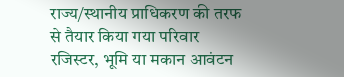राज्य/स्थानीय प्राधिकरण की तरफ से तैयार किया गया परिवार रजिस्टर, भूमि या मकान आवंटन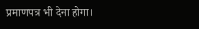प्रमाणपत्र भी देना होगा।